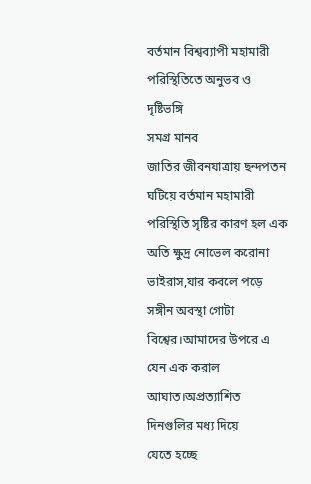বর্তমান বিশ্বব্যাপী মহামারী পরিস্থিতিতে অনুভব ও দৃষ্টিভঙ্গি
সমগ্র মানব
জাতির জীবনযাত্রায় ছন্দপতন ঘটিয়ে বর্তমান মহামারী পরিস্থিতি সৃষ্টির কারণ হল এক
অতি ক্ষুদ্র নোভেল করোনা ভাইরাস,যার কবলে পড়ে সঙ্গীন অবস্থা গোটা বিশ্বের।আমাদের উপরে এ যেন এক করাল আঘাত।অপ্রত্যাশিত দিনগুলির মধ্য দিয়ে
যেতে হচ্ছে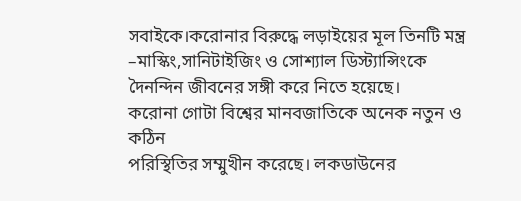সবাইকে।করোনার বিরুদ্ধে লড়াইয়ের মূল তিনটি মন্ত্র –মাস্কিং,সানিটাইজিং ও সোশ্যাল ডিস্ট্যান্সিংকে
দৈনন্দিন জীবনের সঙ্গী করে নিতে হয়েছে।
করোনা গোটা বিশ্বের মানবজাতিকে অনেক নতুন ও কঠিন
পরিস্থিতির সম্মুখীন করেছে। লকডাউনের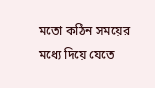মতো কঠিন সময়ের মধ্যে দিয়ে যেতে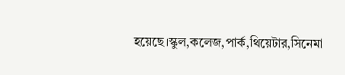হয়েছে।স্কুল,কলেজ,পার্ক,থিয়েটার,সিনেমা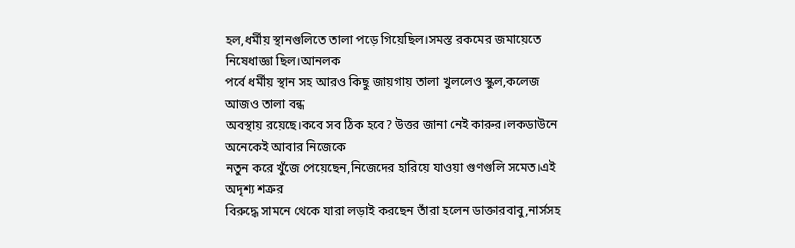হল,ধর্মীয় স্থানগুলিতে তালা পড়ে গিয়েছিল।সমস্ত রকমের জমায়েতে নিষেধাজ্ঞা ছিল।আনলক
পর্বে ধর্মীয় স্থান সহ আরও কিছু জায়গায় তালা খুললেও স্কুল,কলেজ আজও তালা বন্ধ
অবস্থায় রয়েছে।কবে সব ঠিক হবে? উত্তর জানা নেই কারুর।লকডাউনে অনেকেই আবার নিজেকে
নতুন করে খুঁজে পেয়েছেন,নিজেদের হারিয়ে যাওয়া গুণগুলি সমেত।এই অদৃশ্য শত্রুর
বিরুদ্ধে সামনে থেকে যারা লড়াই করছেন তাঁরা হলেন ডাক্তারবাবু,নার্সসহ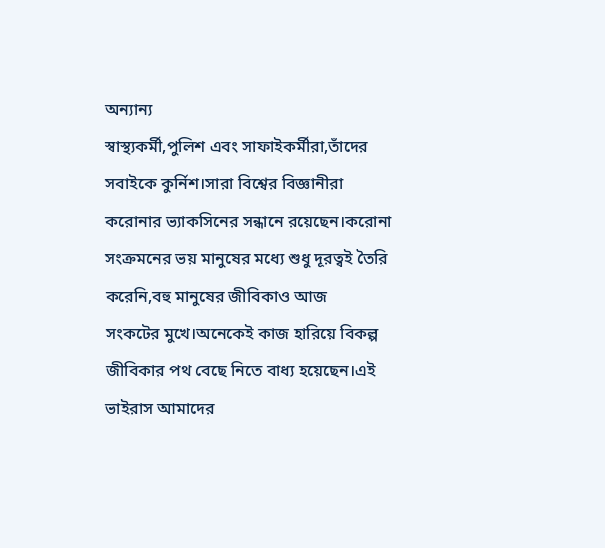অন্যান্য
স্বাস্থ্যকর্মী,পুলিশ এবং সাফাইকর্মীরা,তাঁদের সবাইকে কুর্নিশ।সারা বিশ্বের বিজ্ঞানীরা করোনার ভ্যাকসিনের সন্ধানে রয়েছেন।করোনা
সংক্রমনের ভয় মানুষের মধ্যে শুধু দূরত্বই তৈরি করেনি,বহু মানুষের জীবিকাও আজ
সংকটের মুখে।অনেকেই কাজ হারিয়ে বিকল্প জীবিকার পথ বেছে নিতে বাধ্য হয়েছেন।এই
ভাইরাস আমাদের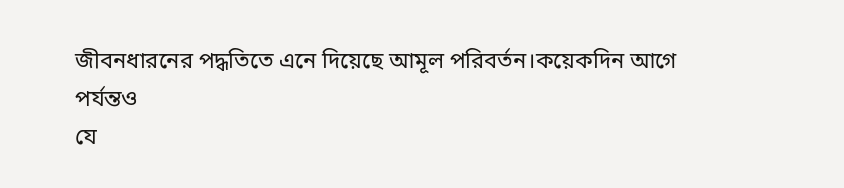জীবনধারনের পদ্ধতিতে এনে দিয়েছে আমূল পরিবর্তন।কয়েকদিন আগে পর্যন্তও
যে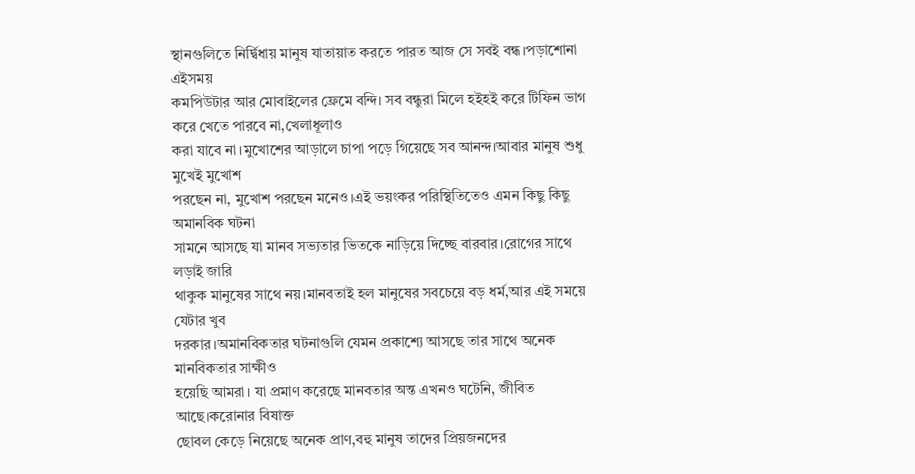স্থানগুলিতে নির্দ্বিধায় মানুষ যাতায়াত করতে পারত আজ সে সবই বন্ধ।পড়াশোনা এইসময়
কমপিউটার আর মোবাইলের ফ্রেমে বন্দি। সব বন্ধুরা মিলে হইহই করে টিফিন ভাগ করে খেতে পারবে না,খেলাধূলাও
করা যাবে না।মুখোশের আড়ালে চাপা পড়ে গিয়েছে সব আনন্দ।আবার মানুষ শুধু মুখেই মুখোশ
পরছেন না, মুখোশ পরছেন মনেও।এই ভয়ংকর পরিস্থিতিতেও এমন কিছু কিছু অমানবিক ঘটনা
সামনে আসছে যা মানব সভ্যতার ভিতকে নাড়িয়ে দিচ্ছে বারবার।রোগের সাথে লড়াই জারি
থাকুক মানুষের সাথে নয়।মানবতাই হল মানুষের সবচেয়ে বড় ধর্ম,আর এই সময়ে যেটার খুব
দরকার।অমানবিকতার ঘটনাগুলি যেমন প্রকাশ্যে আসছে তার সাথে অনেক মানবিকতার সাক্ষীও
হয়েছি আমরা। যা প্রমাণ করেছে মানবতার অন্ত এখনও ঘটেনি, জীবিত আছে।করোনার বিষাক্ত
ছোবল কেড়ে নিয়েছে অনেক প্রাণ,বহু মানুষ তাদের প্রিয়জনদের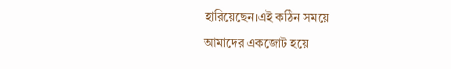হারিয়েছেন।এই কঠিন সময়ে
আমাদের একজোট হয়ে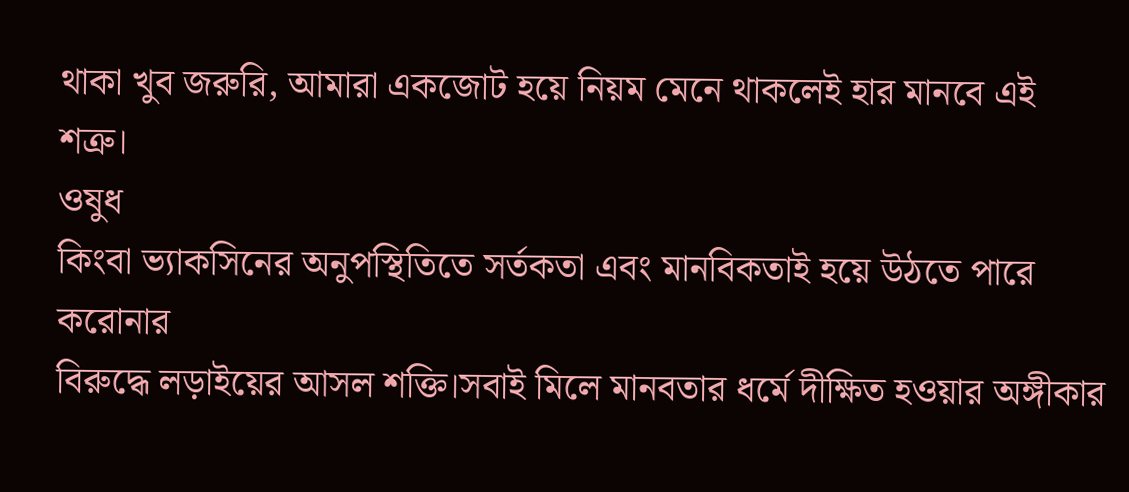থাকা খুব জরুরি, আমারা একজোট হয়ে নিয়ম মেনে থাকলেই হার মানবে এই
শত্রু।
ওষুধ
কিংবা ভ্যাকসিনের অনুপস্থিতিতে সর্তকতা এবং মানবিকতাই হয়ে উঠতে পারে করোনার
বিরুদ্ধে লড়াইয়ের আসল শক্তি।সবাই মিলে মানবতার ধর্মে দীক্ষিত হওয়ার অঙ্গীকার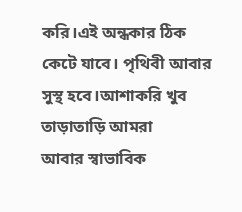করি।এই অন্ধকার ঠিক কেটে যাবে। পৃথিবী আবার সুস্থ হবে।আশাকরি খুব তাড়াতাড়ি আমরা
আবার স্বাভাবিক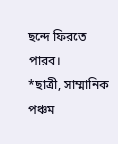ছন্দে ফিরতে পারব।
*ছাত্রী, সাম্মানিক পঞ্চম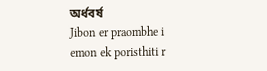অর্ধবর্ষ
Jibon er praombhe i emon ek poristhiti r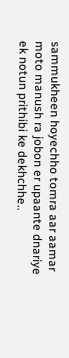sammukheen hoyechho tomra aar aamar moto manush ra jobon er upaante dnariye ek notun prithibi ke dekhchhe..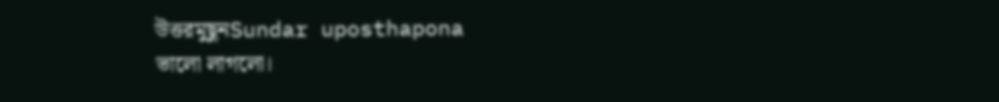উত্তরমুছুনSundar uposthapona
ভালো লাগলো।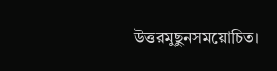উত্তরমুছুনসময়োচিত।